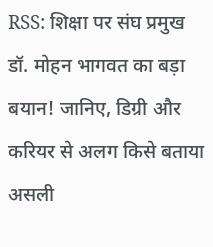RSS: शिक्षा पर संघ प्रमुख डॉ. मोहन भागवत का बड़ा बयान! जानिए, डिग्री और करियर से अलग किसे बताया असली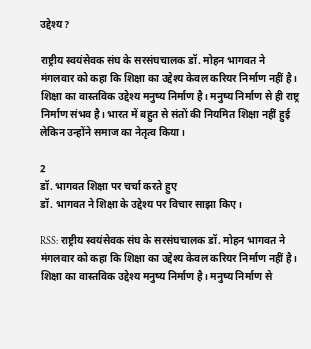उद्देश्य?

राष्ट्रीय स्वयंसेवक संघ के सरसंघचालक डॉ. मोहन भागवत ने मंगलवार को कहा कि शिक्षा का उद्देश्य केवल करियर निर्माण नहीं है। शिक्षा का वास्तविक उद्देश्य मनुष्य निर्माण है। मनुष्य निर्माण से ही राष्ट्र निर्माण संभव है। भारत में बहुत से संतों की नियमित शिक्षा नहीं हुई लेकिन उन्होंने समाज का नेतृत्व किया।

2
डॉ. भागवत शिक्षा पर चर्चा करते हुए
डॉ. भागवत ने शिक्षा के उद्देश्य पर विचार साझा किए।

RSS: राष्ट्रीय स्वयंसेवक संघ के सरसंघचालक डॉ. मोहन भागवत ने मंगलवार को कहा कि शिक्षा का उद्देश्य केवल करियर निर्माण नहीं है। शिक्षा का वास्तविक उद्देश्य मनुष्य निर्माण है। मनुष्य निर्माण से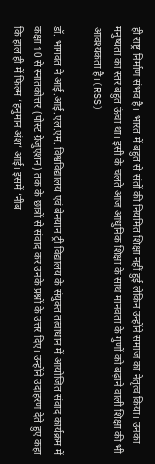ही राष्ट्र निर्माण संभव है। भारत में बहुत से संतों की नियमित शिक्षा नहीं हुई लेकिन उन्होंने समाज का नेतृत्व किया। उनका मनुष्यता का स्तर बहुत ऊंचा था। इसी के चलते आज आधुनिक शिक्षा के साथ मानवता के गुणों को बढ़ाने वाली शिक्षा की भी आवश्यकता है।(RSS)

डॉ. भागवत ने आई.आई.एल.एम. विश्वविद्यालय एवं बेनयान ट्री विद्यालय के संयुक्त तत्वाधान में आयोजित संवाद कार्यक्रम में कक्षा 10 से स्नातकोत्तर (पोस्ट ग्रेजुएशन) तक के छात्रों से संवाद कर उनके प्रश्नों के उत्तर दिए। उन्होंने उदाहरण देते हुए कहा कि हाल ही में फिल्म ‘हनुमान अंश’ आई। इसमें ‘नीब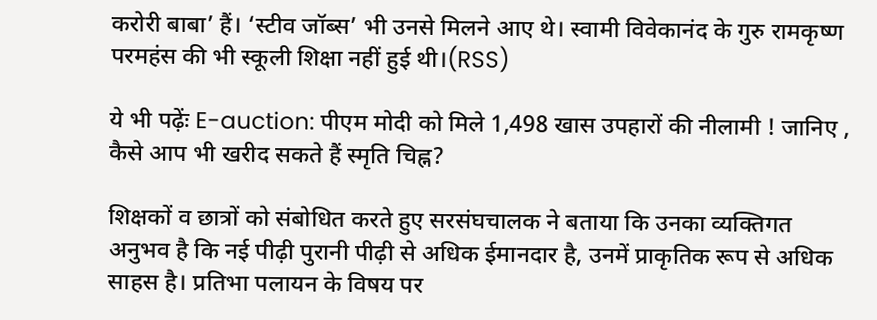करोरी बाबा’ हैं। ‘स्टीव जॉब्स’ भी उनसे मिलने आए थे। स्वामी विवेकानंद के गुरु रामकृष्ण परमहंस की भी स्कूली शिक्षा नहीं हुई थी।(RSS)

ये भी पढ़ेंः E-auction: पीएम मोदी को मिले 1,498 खास उपहारों की नीलामी ! जानिए , कैसे आप भी खरीद सकते हैं स्मृति चिह्न?

शिक्षकों व छात्रों को संबोधित करते हुए सरसंघचालक ने बताया कि उनका व्यक्तिगत अनुभव है कि नई पीढ़ी पुरानी पीढ़ी से अधिक ईमानदार है, उनमें प्राकृतिक रूप से अधिक साहस है। प्रतिभा पलायन के विषय पर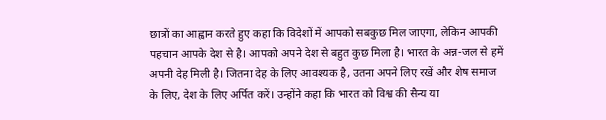छात्रों का आह्वान करते हुए कहा कि विदेशों में आपको सबकुछ मिल जाएगा, लेकिन आपकी पहचान आपके देश से है। आपको अपने देश से बहुत कुछ मिला है। भारत के अन्न-जल से हमें अपनी देह मिली है। जितना देह के लिए आवश्यक है, उतना अपने लिए रखें और शेष समाज के लिए, देश के लिए अर्पित करें। उन्होंने कहा कि भारत को विश्व की सैन्य या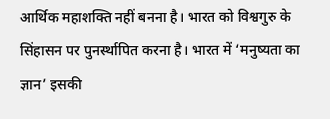आर्थिक महाशक्ति नहीं बनना है। भारत को विश्वगुरु के सिंहासन पर पुनर्स्थापित करना है। भारत में ‘मनुष्यता का ज्ञान’ इसकी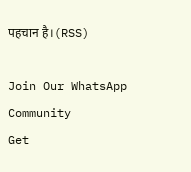पहचान है।(RSS)

Join Our WhatsApp Community
Get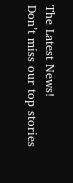The Latest News!
Don’t miss our top stories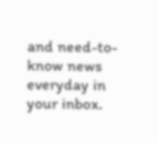and need-to-know news everyday in your inbox.